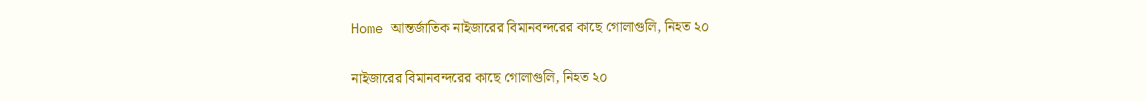Home আন্তর্জাতিক নাইজারের বিমানবন্দরের কাছে গোলাগুলি, নিহত ২০

নাইজারের বিমানবন্দরের কাছে গোলাগুলি, নিহত ২০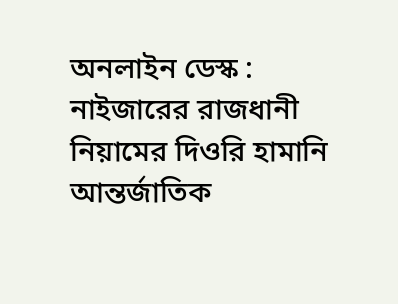অনলাইন ডেস্ক : নাইজারের রাজধানী নিয়ামের দিওরি হামানি আন্তর্জাতিক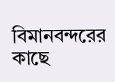বিমানবন্দরের কাছে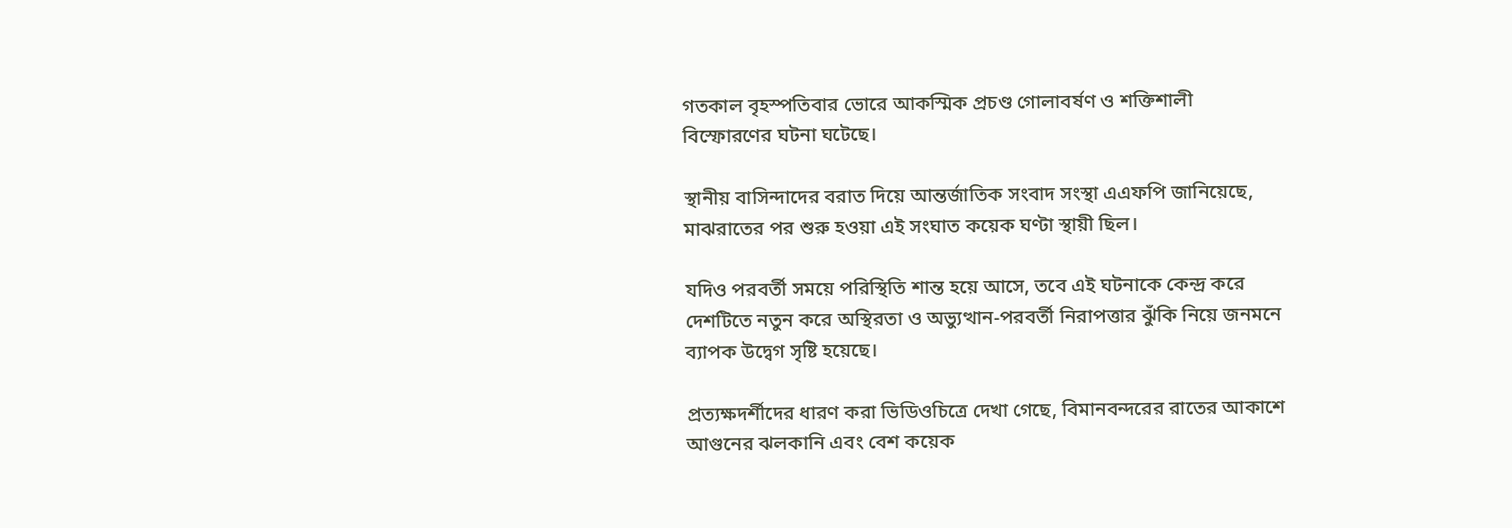গতকাল বৃহস্পতিবার ভোরে আকস্মিক প্রচণ্ড গোলাবর্ষণ ও শক্তিশালী বিস্ফোরণের ঘটনা ঘটেছে।

স্থানীয় বাসিন্দাদের বরাত দিয়ে আন্তর্জাতিক সংবাদ সংস্থা এএফপি জানিয়েছে, মাঝরাতের পর শুরু হওয়া এই সংঘাত কয়েক ঘণ্টা স্থায়ী ছিল।

যদিও পরবর্তী সময়ে পরিস্থিতি শান্ত হয়ে আসে, তবে এই ঘটনাকে কেন্দ্র করে দেশটিতে নতুন করে অস্থিরতা ও অভ্যুত্থান-পরবর্তী নিরাপত্তার ঝুঁকি নিয়ে জনমনে ব্যাপক উদ্বেগ সৃষ্টি হয়েছে।

প্রত্যক্ষদর্শীদের ধারণ করা ভিডিওচিত্রে দেখা গেছে, বিমানবন্দরের রাতের আকাশে আগুনের ঝলকানি এবং বেশ কয়েক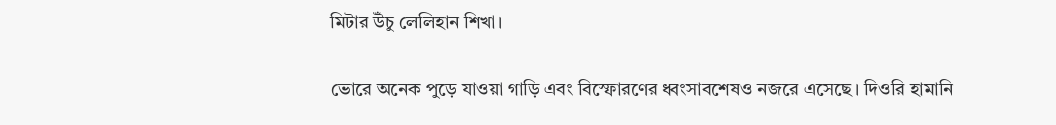মিটার উঁচু লেলিহান শিখা।

ভোরে অনেক পুড়ে যাওয়া গাড়ি এবং বিস্ফোরণের ধ্বংসাবশেষও নজরে এসেছে। দিওরি হামানি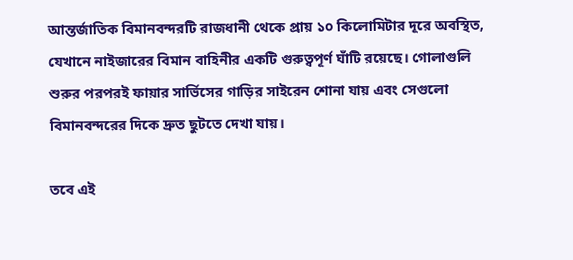আন্তর্জাতিক বিমানবন্দরটি রাজধানী থেকে প্রায় ১০ কিলোমিটার দূরে অবস্থিত, যেখানে নাইজারের বিমান বাহিনীর একটি গুরুত্বপূর্ণ ঘাঁটি রয়েছে। গোলাগুলি শুরুর পরপরই ফায়ার সার্ভিসের গাড়ির সাইরেন শোনা যায় এবং সেগুলো বিমানবন্দরের দিকে দ্রুত ছুটতে দেখা যায়।

তবে এই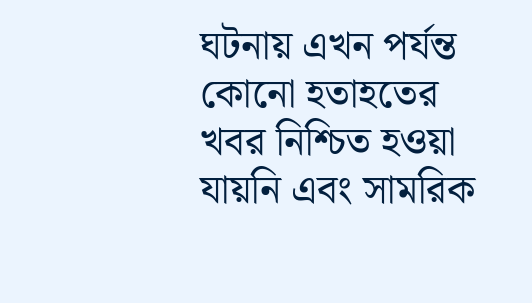ঘটনায় এখন পর্যন্ত কোনো হতাহতের খবর নিশ্চিত হওয়া যায়নি এবং সামরিক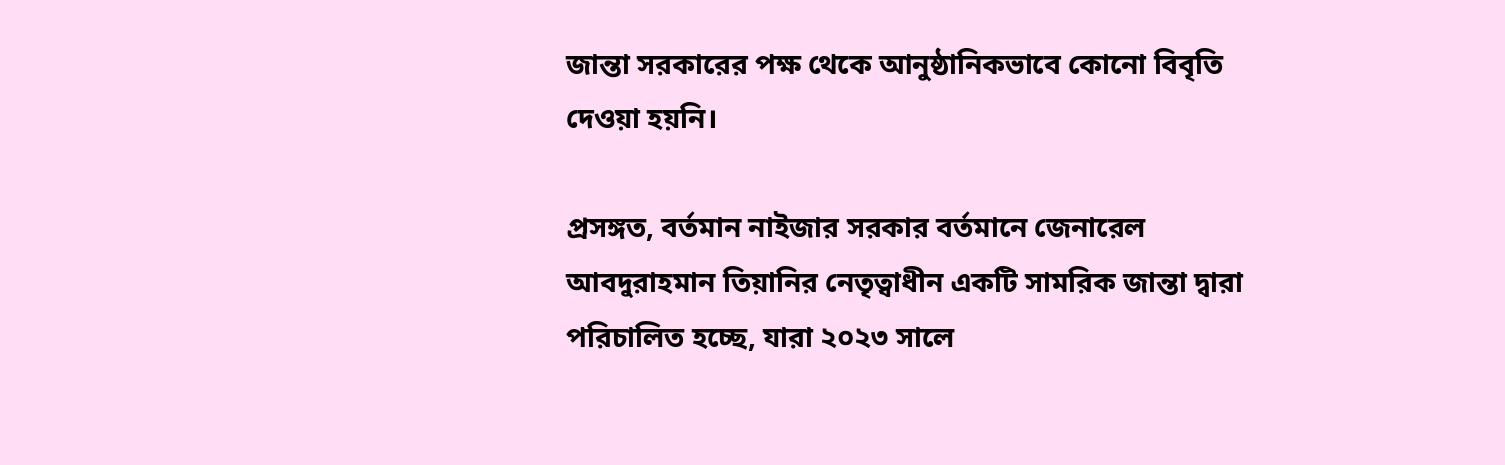জান্তা সরকারের পক্ষ থেকে আনুষ্ঠানিকভাবে কোনো বিবৃতি দেওয়া হয়নি।

প্রসঙ্গত, বর্তমান নাইজার সরকার বর্তমানে জেনারেল আবদুরাহমান তিয়ানির নেতৃত্বাধীন একটি সামরিক জান্তা দ্বারা পরিচালিত হচ্ছে, যারা ২০২৩ সালে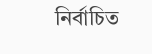নির্বাচিত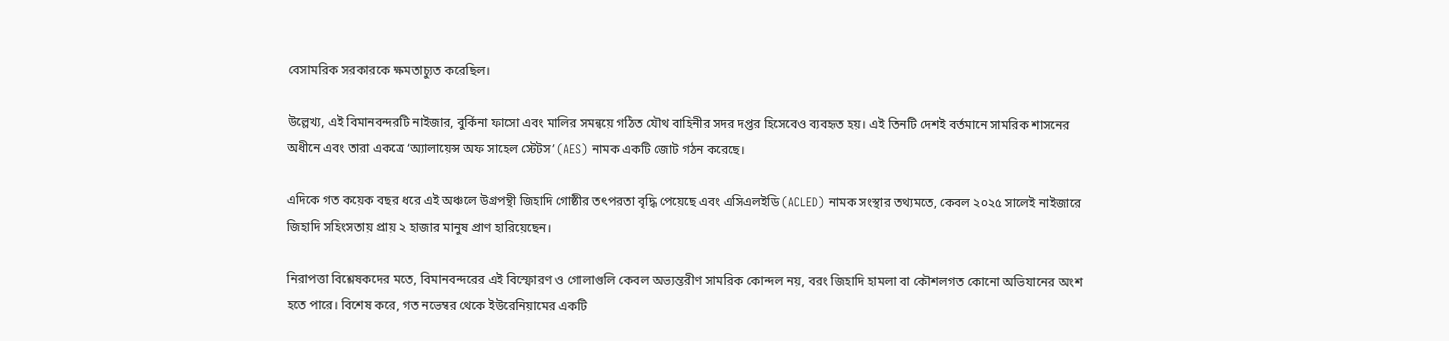বেসামরিক সরকারকে ক্ষমতাচ্যুত করেছিল।

উল্লেখ্য, এই বিমানবন্দরটি নাইজার, বুর্কিনা ফাসো এবং মালির সমন্বয়ে গঠিত যৌথ বাহিনীর সদর দপ্তর হিসেবেও ব্যবহৃত হয়। এই তিনটি দেশই বর্তমানে সামরিক শাসনের অধীনে এবং তারা একত্রে ‘অ্যালায়েন্স অফ সাহেল স্টেটস’ (AES) নামক একটি জোট গঠন করেছে।

এদিকে গত কয়েক বছর ধরে এই অঞ্চলে উগ্রপন্থী জিহাদি গোষ্ঠীর তৎপরতা বৃদ্ধি পেয়েছে এবং এসিএলইডি (ACLED) নামক সংস্থার তথ্যমতে, কেবল ২০২৫ সালেই নাইজারে জিহাদি সহিংসতায় প্রায় ২ হাজার মানুষ প্রাণ হারিয়েছেন।

নিরাপত্তা বিশ্লেষকদের মতে, বিমানবন্দরের এই বিস্ফোরণ ও গোলাগুলি কেবল অভ্যন্তরীণ সামরিক কোন্দল নয়, বরং জিহাদি হামলা বা কৌশলগত কোনো অভিযানের অংশ হতে পারে। বিশেষ করে, গত নভেম্বর থেকে ইউরেনিয়ামের একটি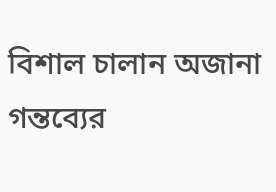বিশাল চালান অজানা গন্তব্যের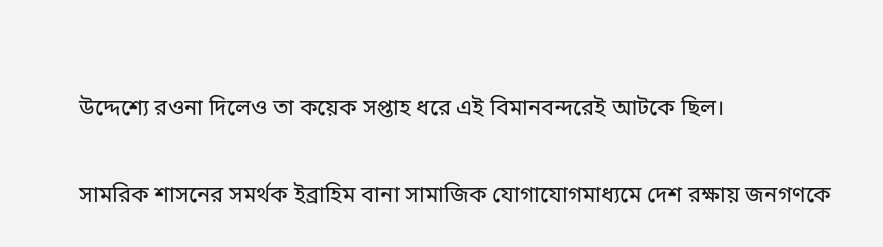উদ্দেশ্যে রওনা দিলেও তা কয়েক সপ্তাহ ধরে এই বিমানবন্দরেই আটকে ছিল।

সামরিক শাসনের সমর্থক ইব্রাহিম বানা সামাজিক যোগাযোগমাধ্যমে দেশ রক্ষায় জনগণকে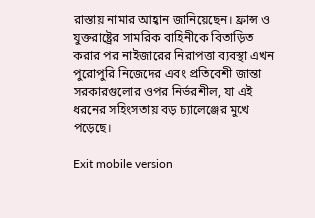রাস্তায় নামার আহ্বান জানিয়েছেন। ফ্রান্স ও যুক্তরাষ্ট্রের সামরিক বাহিনীকে বিতাড়িত করার পর নাইজারের নিরাপত্তা ব্যবস্থা এখন পুরোপুরি নিজেদের এবং প্রতিবেশী জান্তা সরকারগুলোর ওপর নির্ভরশীল, যা এই ধরনের সহিংসতায় বড় চ্যালেঞ্জের মুখে পড়েছে।

Exit mobile version